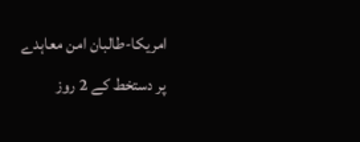امریکا-طالبان امن معاہدے پر دستخط کے 2 روز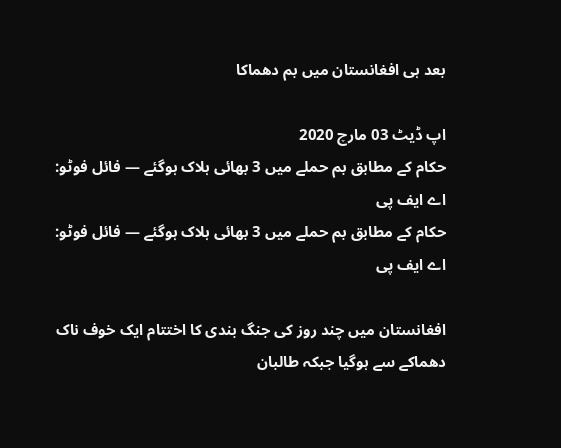بعد ہی افغانستان میں بم دھماکا

اپ ڈیٹ 03 مارچ 2020
حکام کے مطابق بم حملے میں 3 بھائی ہلاک ہوگئے — فائل فوٹو: اے ایف پی
حکام کے مطابق بم حملے میں 3 بھائی ہلاک ہوگئے — فائل فوٹو: اے ایف پی

افغانستان میں چند روز کی جنگ بندی کا اختتام ایک خوف ناک دھماکے سے ہوگیا جبکہ طالبان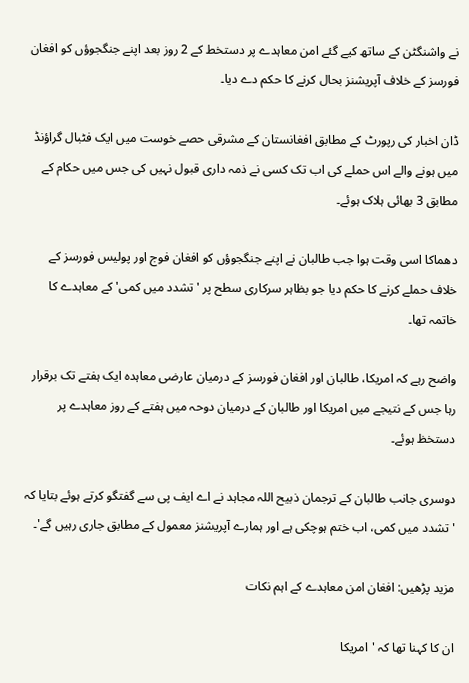نے واشنگٹن کے ساتھ کیے گئے امن معاہدے پر دستخط کے 2 روز بعد اپنے جنگجوؤں کو افغان فورسز کے خلاف آپریشنز بحال کرنے کا حکم دے دیا۔

ڈان اخبار کی رپورٹ کے مطابق افغانستان کے مشرقی حصے خوست میں ایک فٹبال گراؤنڈ میں ہونے والے اس حملے کی اب تک کسی نے ذمہ داری قبول نہیں کی جس میں حکام کے مطابق 3 بھائی ہلاک ہوئے۔

دھماکا اسی وقت ہوا جب طالبان نے اپنے جنگجوؤں کو افغان فوج اور پولیس فورسز کے خلاف حملے کرنے کا حکم دیا جو بظاہر سرکاری سطح پر 'تشدد میں کمی' کے معاہدے کا خاتمہ تھا۔

واضح رہے کہ امریکا، طالبان اور افغان فورسز کے درمیان عارضی معاہدہ ایک ہفتے تک برقرار رہا جس کے نتیجے میں امریکا اور طالبان کے درمیان دوحہ میں ہفتے کے روز معاہدے پر دستخظ ہوئے۔

دوسری جانب طالبان کے ترجمان ذبیح اللہ مجاہد نے اے ایف پی سے گفتگو کرتے ہوئے بتایا کہ 'تشدد میں کمی، اب ختم ہوچکی ہے اور ہمارے آپریشنز معمول کے مطابق جاری رہیں گے'۔

مزید پڑھیں: افغان امن معاہدے کے اہم نکات

ان کا کہنا تھا کہ 'امریکا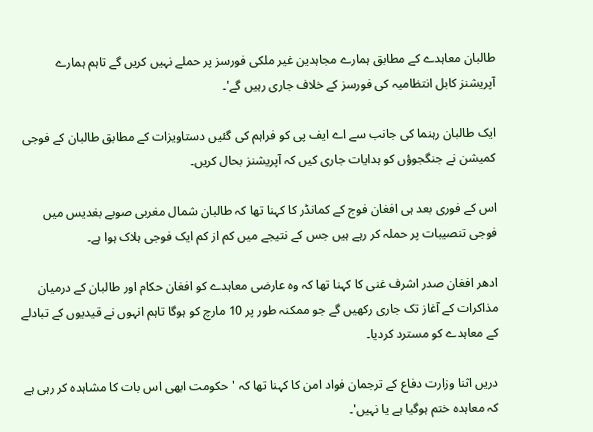طالبان معاہدے کے مطابق ہمارے مجاہدین غیر ملکی فورسز پر حملے نہیں کریں گے تاہم ہمارے آپریشنز کابل انتظامیہ کی فورسز کے خلاف جاری رہیں گے'۔

ایک طالبان رہنما کی جانب سے اے ایف پی کو فراہم کی گئیں دستاویزات کے مطابق طالبان کے فوجی کمیشن نے جنگجوؤں کو ہدایات جاری کیں کہ آپریشنز بحال کریں۔

اس کے فوری بعد ہی افغان فوج کے کمانڈر کا کہنا تھا کہ طالبان شمال مغربی صوبے بغدیس میں فوجی تنصیبات پر حملہ کر رہے ہیں جس کے نتیجے میں کم از کم ایک فوجی ہلاک ہوا ہے۔

ادھر افغان صدر اشرف غنی کا کہنا تھا کہ وہ عارضی معاہدے کو افغان حکام اور طالبان کے درمیان مذاکرات کے آغاز تک جاری رکھیں گے جو ممکنہ طور پر 10 مارچ کو ہوگا تاہم انہوں نے قیدیوں کے تبادلے کے معاہدے کو مسترد کردیا۔

دریں اثنا وزارت دفاع کے ترجمان فواد امن کا کہنا تھا کہ 'حکومت ابھی اس بات کا مشاہدہ کر رہی ہے کہ معاہدہ ختم ہوگیا ہے یا نہیں'۔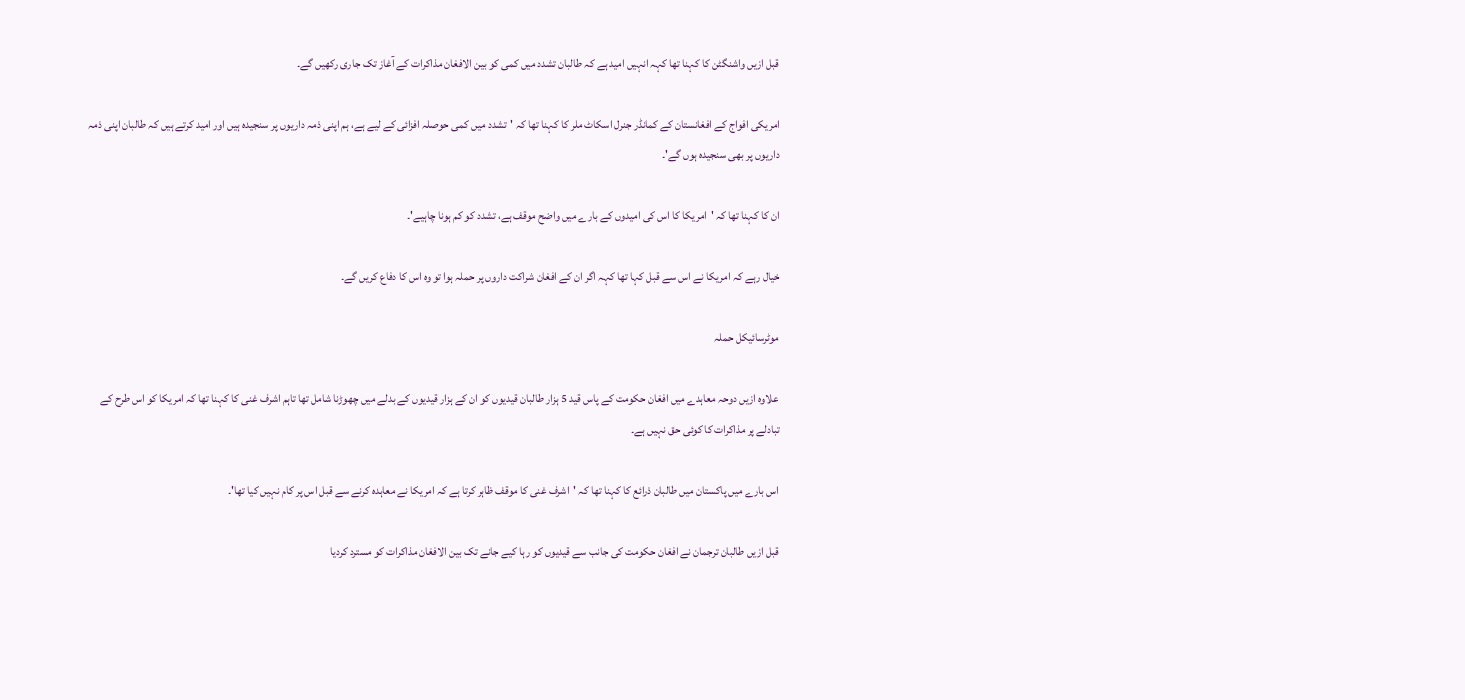قبل ازیں واشنگٹن کا کہنا تھا کہہ انہیں امید ہے کہ طالبان تشدد میں کمی کو بین الافغان مذاکرات کے آغاز تک جاری رکھیں گے۔

امریکی افواج کے افغانستان کے کمانڈر جنرل اسکاٹ ملر کا کہنا تھا کہ 'تشدد میں کمی حوصلہ افزائی کے لیے ہے، ہم اپنی ذمہ داریوں پر سنجیدہ ہیں اور امید کرتے ہیں کہ طالبان اپنی ذمہ داریوں پر بھی سنجیدہ ہوں گے'۔

ان کا کہنا تھا کہ 'امریکا کا اس کی امیدوں کے بارے میں واضح موقف ہے، تشدد کو کم ہونا چاہیے'۔

خیال رہے کہ امریکا نے اس سے قبل کہا تھا کہہ اگر ان کے افغان شراکت داروں پر حملہ ہوا تو وہ اس کا دفاع کریں گے۔

موٹرسائیکل حملہ

علاوہ ازیں دوحہ معاہدے میں افغان حکومت کے پاس قید 5 ہزار طالبان قیدیوں کو ان کے ہزار قیدیوں کے بدلے میں چھوڑنا شامل تھا تاہم اشرف غنی کا کہنا تھا کہ امریکا کو اس طرح کے تبادلے پر مذاکرات کا کوئی حق نہیں ہے۔

اس بارے میں پاکستان میں طالبان ذرائع کا کہنا تھا کہ 'اشرف غنی کا موقف ظاہر کرتا ہے کہ امریکا نے معاہدہ کرنے سے قبل اس پر کام نہیں کیا تھا'۔

قبل ازیں طالبان ترجمان نے افغان حکومت کی جانب سے قیدیوں کو رہا کیے جانے تک بین الافغان مذاکرات کو مسترد کردیا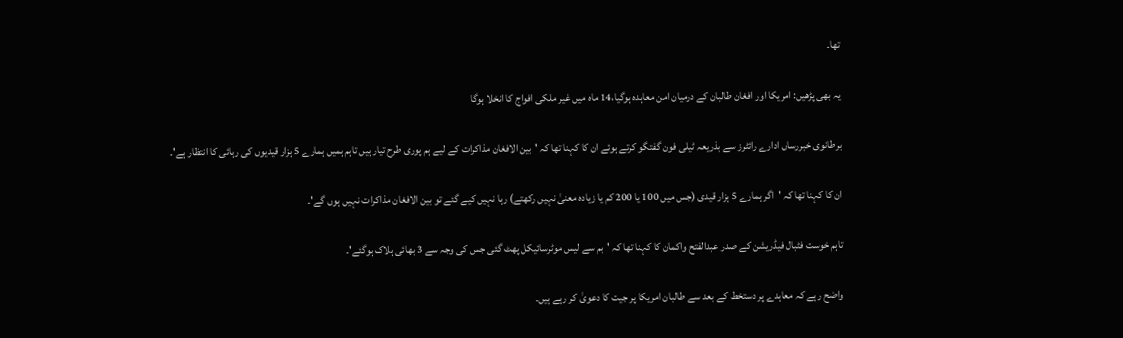تھا۔

یہ بھی پڑھیں: امریکا اور افغان طالبان کے درمیان امن معاہدہ ہوگیا،14 ماہ میں غیر ملکی افواج کا انخلا ہوگا

برطانوی خبررساں ادارے رائٹرز سے بذریعہ ٹیلی فون گفتگو کرتے ہوئے ان کا کہنا تھا کہ 'بین الافغان مذاکرات کے لیے ہم پوری طرح تیار ہیں تاہم ہمیں ہمارے 5 ہزار قیدیوں کی رہائی کا انتظار ہے'۔

ان کا کہنا تھا کہ 'اگر ہمارے 5 ہزار قیدی (جس میں 100 یا 200 کم یا زیادہ معنیٰ نہیں رکھتے) رہا نہیں کیے گئے تو بین الافغان مذاکرات نہیں ہوں گے'۔

تاہم خوست فٹبال فیڈریشن کے صدر عبدالفتح واکمان کا کہنا تھا کہ 'بم سے لیس موٹرسائیکل پھٹ گئی جس کی وجہ سے 3 بھائی ہلاک ہوگئے'۔

واضح رہے کہ معاہدے پر دستخط کے بعد سے طالبان امریکا پر جیت کا دعویٰ کر رہے ہیں۔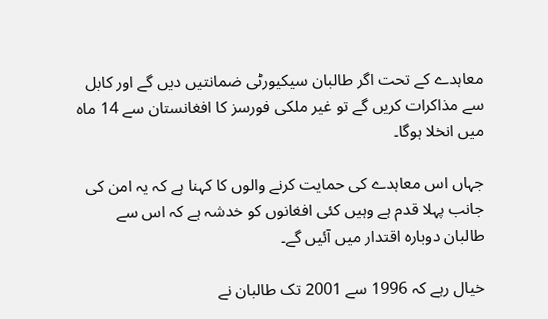معاہدے کے تحت اگر طالبان سیکیورٹی ضمانتیں دیں گے اور کابل سے مذاکرات کریں گے تو غیر ملکی فورسز کا افغانستان سے 14 ماہ میں انخلا ہوگا۔

جہاں اس معاہدے کی حمایت کرنے والوں کا کہنا ہے کہ یہ امن کی جانب پہلا قدم ہے وہیں کئی افغانوں کو خدشہ ہے کہ اس سے طالبان دوبارہ اقتدار میں آئیں گے۔

خیال رہے کہ 1996 سے 2001 تک طالبان نے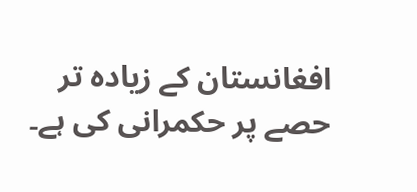افغانستان کے زیادہ تر حصے پر حکمرانی کی ہے۔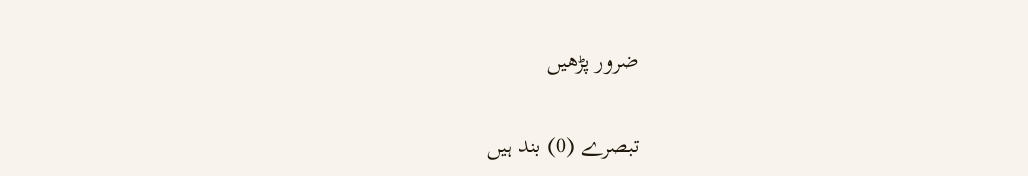ضرور پڑھیں

تبصرے (0) بند ہیں